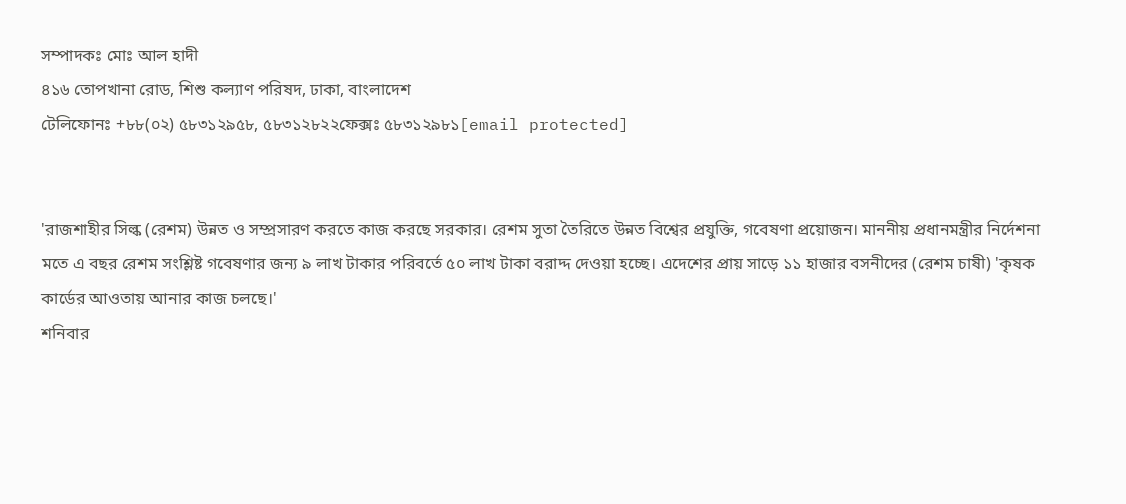সম্পাদকঃ মোঃ আল হাদী
৪১৬ তোপখানা রোড, শিশু কল্যাণ পরিষদ, ঢাকা, বাংলাদেশ
টেলিফোনঃ +৮৮(০২) ৫৮৩১২৯৫৮, ৫৮৩১২৮২২ফেক্সঃ ৫৮৩১২৯৮১[email protected]


'রাজশাহীর সিল্ক (রেশম) উন্নত ও সম্প্রসারণ করতে কাজ করছে সরকার। রেশম সুতা তৈরিতে উন্নত বিশ্বের প্রযুক্তি, গবেষণা প্রয়োজন। মাননীয় প্রধানমন্ত্রীর নির্দেশনা মতে এ বছর রেশম সংশ্লিষ্ট গবেষণার জন্য ৯ লাখ টাকার পরিবর্তে ৫০ লাখ টাকা বরাদ্দ দেওয়া হচ্ছে। এদেশের প্রায় সাড়ে ১১ হাজার বসনীদের (রেশম চাষী) 'কৃষক কার্ডের আওতায় আনার কাজ চলছে।'
শনিবার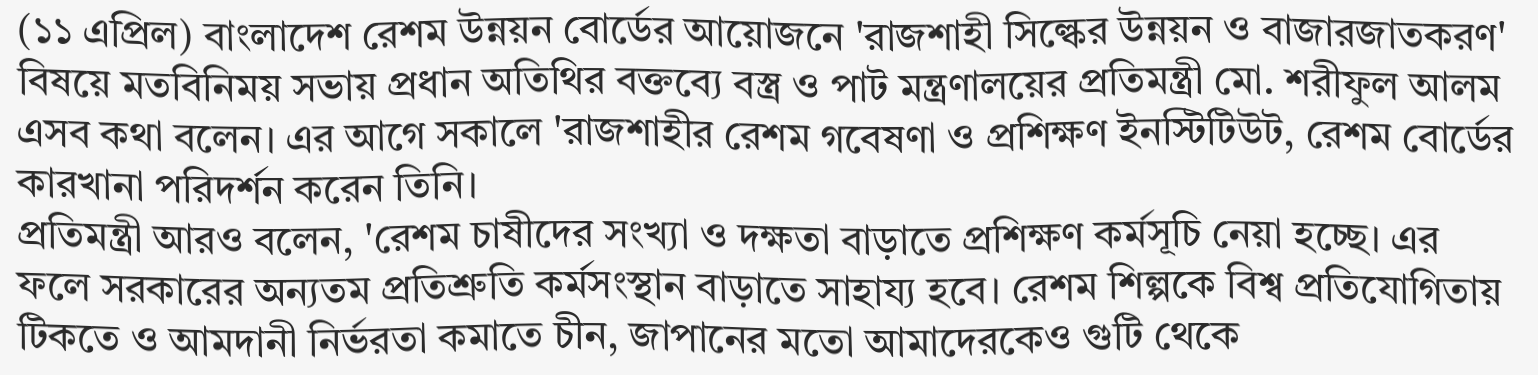(১১ এপ্রিল) বাংলাদেশ রেশম উন্নয়ন বোর্ডের আয়োজনে 'রাজশাহী সিল্কের উন্নয়ন ও বাজারজাতকরণ' বিষয়ে মতবিনিময় সভায় প্রধান অতিথির বক্তব্যে বস্ত্র ও পাট মন্ত্রণালয়ের প্রতিমন্ত্রী মো. শরীফুল আলম এসব কথা বলেন। এর আগে সকালে 'রাজশাহীর রেশম গবেষণা ও প্রশিক্ষণ ইনস্টিটিউট, রেশম বোর্ডের কারখানা পরিদর্শন করেন তিনি।
প্রতিমন্ত্রী আরও বলেন, 'রেশম চাষীদের সংখ্যা ও দক্ষতা বাড়াতে প্রশিক্ষণ কর্মসূচি নেয়া হচ্ছে। এর ফলে সরকারের অন্যতম প্রতিশ্রুতি কর্মসংস্থান বাড়াতে সাহায্য হবে। রেশম শিল্পকে বিশ্ব প্রতিযোগিতায় টিকতে ও আমদানী নির্ভরতা কমাতে চীন, জাপানের মতো আমাদেরকেও গুটি থেকে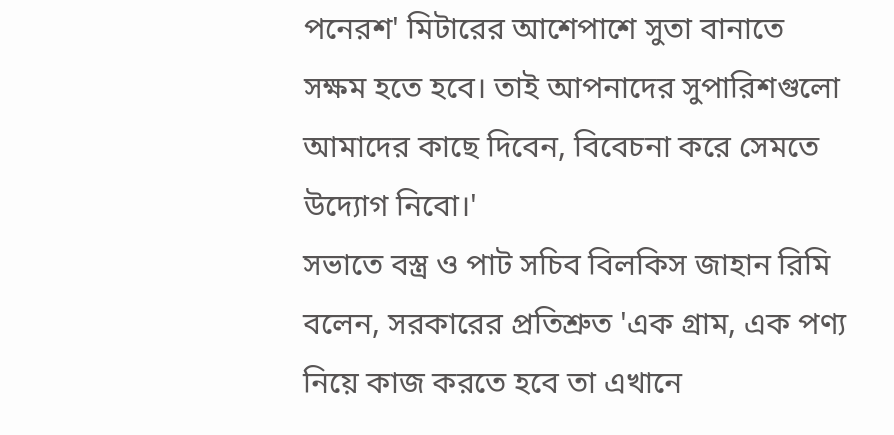পনেরশ' মিটারের আশেপাশে সুতা বানাতে সক্ষম হতে হবে। তাই আপনাদের সুপারিশগুলো আমাদের কাছে দিবেন, বিবেচনা করে সেমতে উদ্যোগ নিবো।'
সভাতে বস্ত্র ও পাট সচিব বিলকিস জাহান রিমি বলেন, সরকারের প্রতিশ্রুত 'এক গ্রাম, এক পণ্য নিয়ে কাজ করতে হবে তা এখানে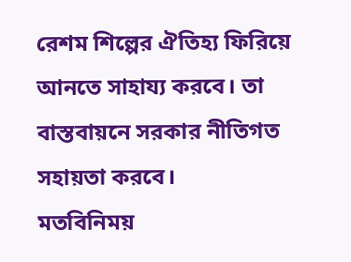রেশম শিল্পের ঐতিহ্য ফিরিয়ে আনতে সাহায্য করবে। তা বাস্তবায়নে সরকার নীতিগত সহায়তা করবে।
মতবিনিময়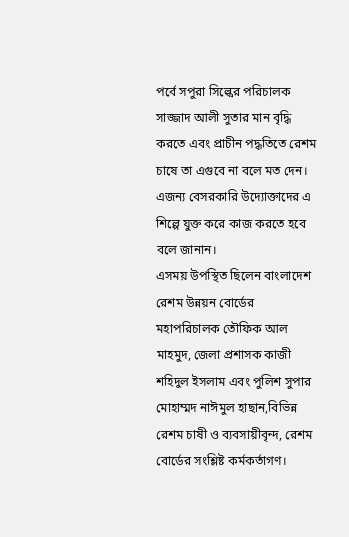পর্বে সপুরা সিল্কের পরিচালক সাজ্জাদ আলী সুতার মান বৃদ্ধি করতে এবং প্রাচীন পদ্ধতিতে রেশম চাষে তা এগুবে না বলে মত দেন। এজন্য বেসরকারি উদ্যোক্তাদের এ শিল্পে যুক্ত করে কাজ করতে হবে বলে জানান।
এসময় উপস্থিত ছিলেন বাংলাদেশ রেশম উন্নয়ন বোর্ডের মহাপরিচালক তৌফিক আল মাহমুদ, জেলা প্রশাসক কাজী শহিদুল ইসলাম এবং পুলিশ সুপার মোহাম্মদ নাঈমুল হাছান,বিভিন্ন রেশম চাষী ও ব্যবসায়ীবৃন্দ, রেশম বোর্ডের সংশ্লিষ্ট কর্মকর্তাগণ।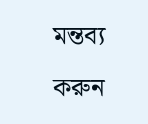মন্তব্য করুন